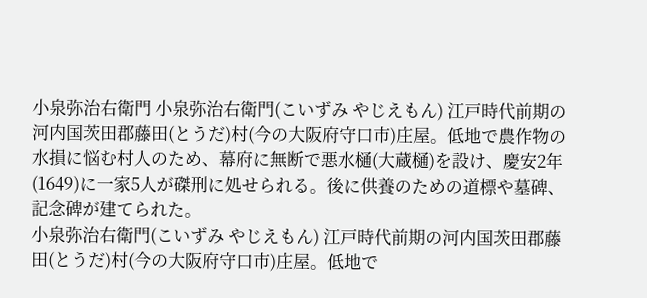小泉弥治右衛門 小泉弥治右衛門(こいずみ やじえもん) 江戸時代前期の河内国茨田郡藤田(とうだ)村(今の大阪府守口市)庄屋。低地で農作物の水損に悩む村人のため、幕府に無断で悪水樋(大蔵樋)を設け、慶安2年(1649)に一家5人が磔刑に処せられる。後に供養のための道標や墓碑、記念碑が建てられた。
小泉弥治右衛門(こいずみ やじえもん) 江戸時代前期の河内国茨田郡藤田(とうだ)村(今の大阪府守口市)庄屋。低地で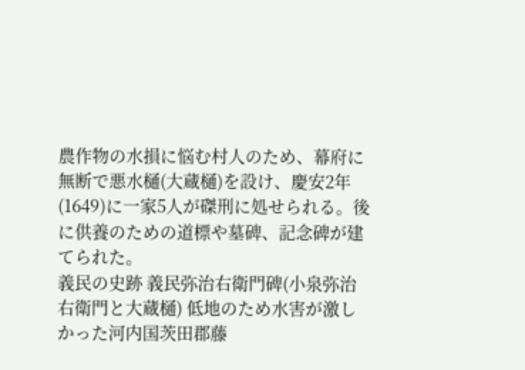農作物の水損に悩む村人のため、幕府に無断で悪水樋(大蔵樋)を設け、慶安2年(1649)に一家5人が磔刑に処せられる。後に供養のための道標や墓碑、記念碑が建てられた。
義民の史跡 義民弥治右衛門碑(小泉弥治右衛門と大蔵樋) 低地のため水害が激しかった河内国茨田郡藤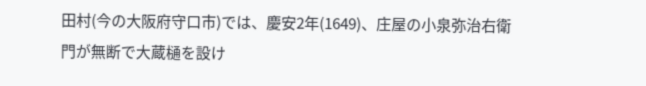田村(今の大阪府守口市)では、慶安2年(1649)、庄屋の小泉弥治右衛門が無断で大蔵樋を設け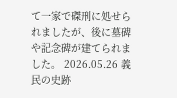て一家で磔刑に処せられましたが、後に墓碑や記念碑が建てられました。 2026.05.26 義民の史跡